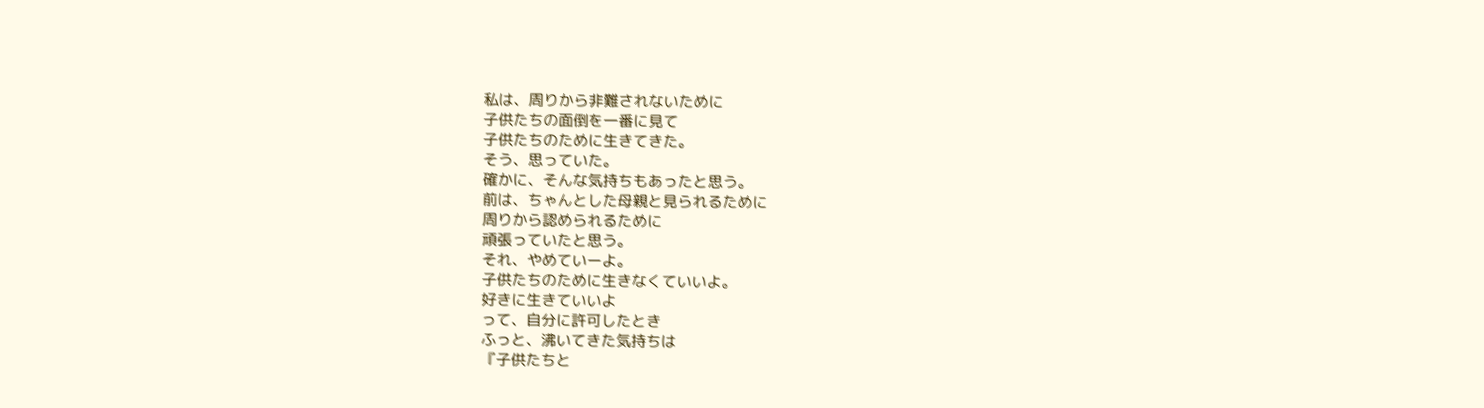私は、周りから非難されないために
子供たちの面倒を一番に見て
子供たちのために生きてきた。
そう、思っていた。
確かに、そんな気持ちもあったと思う。
前は、ちゃんとした母親と見られるために
周りから認められるために
頑張っていたと思う。
それ、やめていーよ。
子供たちのために生きなくていいよ。
好きに生きていいよ
って、自分に許可したとき
ふっと、沸いてきた気持ちは
『子供たちと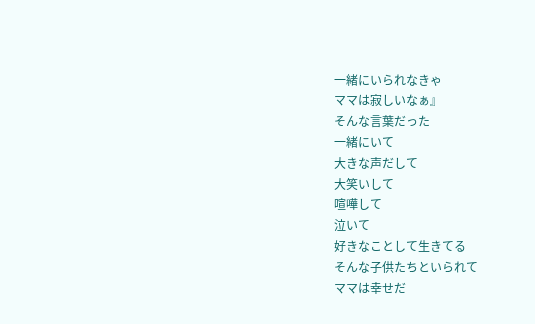一緒にいられなきゃ
ママは寂しいなぁ』
そんな言葉だった
一緒にいて
大きな声だして
大笑いして
喧嘩して
泣いて
好きなことして生きてる
そんな子供たちといられて
ママは幸せだ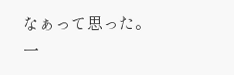なぁって思った。
一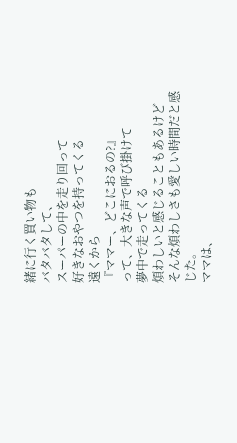緒に行く買い物も
バタバタして、
スーパーの中を走り回って
好きなおやつを持ってくる
遠くから
『ママー、どこにおるの?』
って、大きな声で呼び掛けて
夢中で走ってくる
煩わしいと感じることもあるけど
そんな煩わしさも愛しい時間だと感じた。
ママは、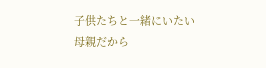子供たちと一緒にいたい
母親だから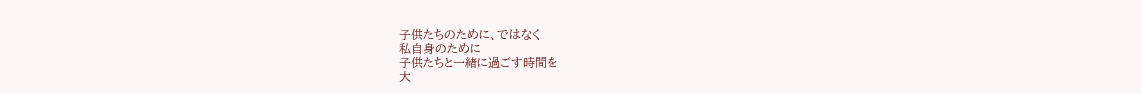子供たちのために、ではなく
私自身のために
子供たちと一緒に過ごす時間を
大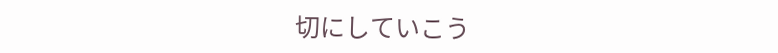切にしていこう